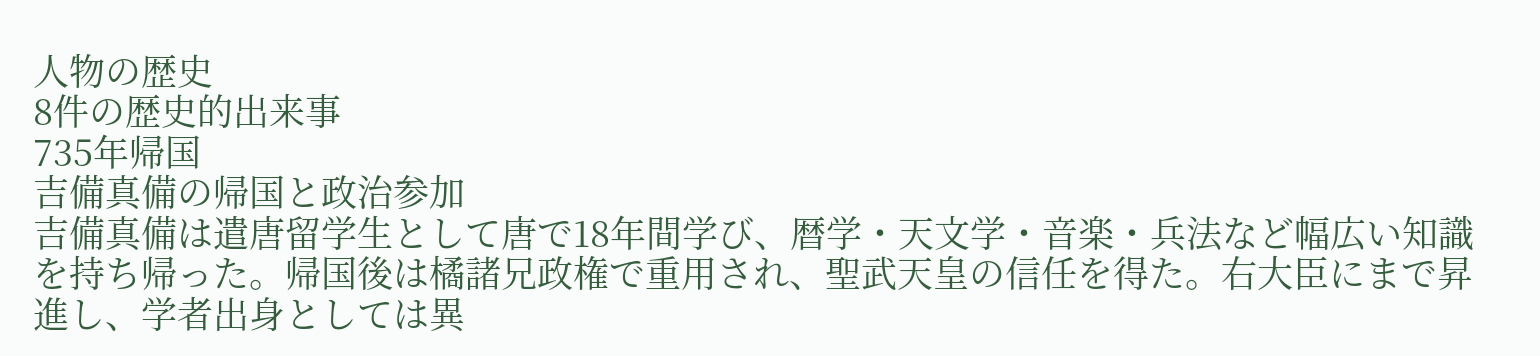人物の歴史
8件の歴史的出来事
735年帰国
吉備真備の帰国と政治参加
吉備真備は遣唐留学生として唐で18年間学び、暦学・天文学・音楽・兵法など幅広い知識を持ち帰った。帰国後は橘諸兄政権で重用され、聖武天皇の信任を得た。右大臣にまで昇進し、学者出身としては異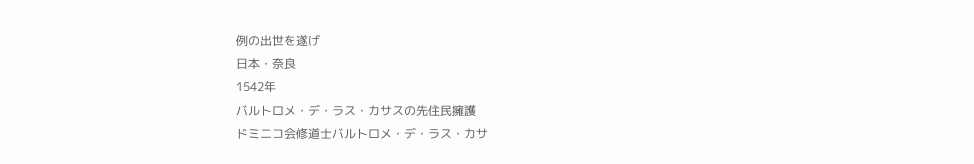例の出世を遂げ
日本・奈良
1542年
バルトロメ・デ・ラス・カサスの先住民擁護
ドミニコ会修道士バルトロメ・デ・ラス・カサ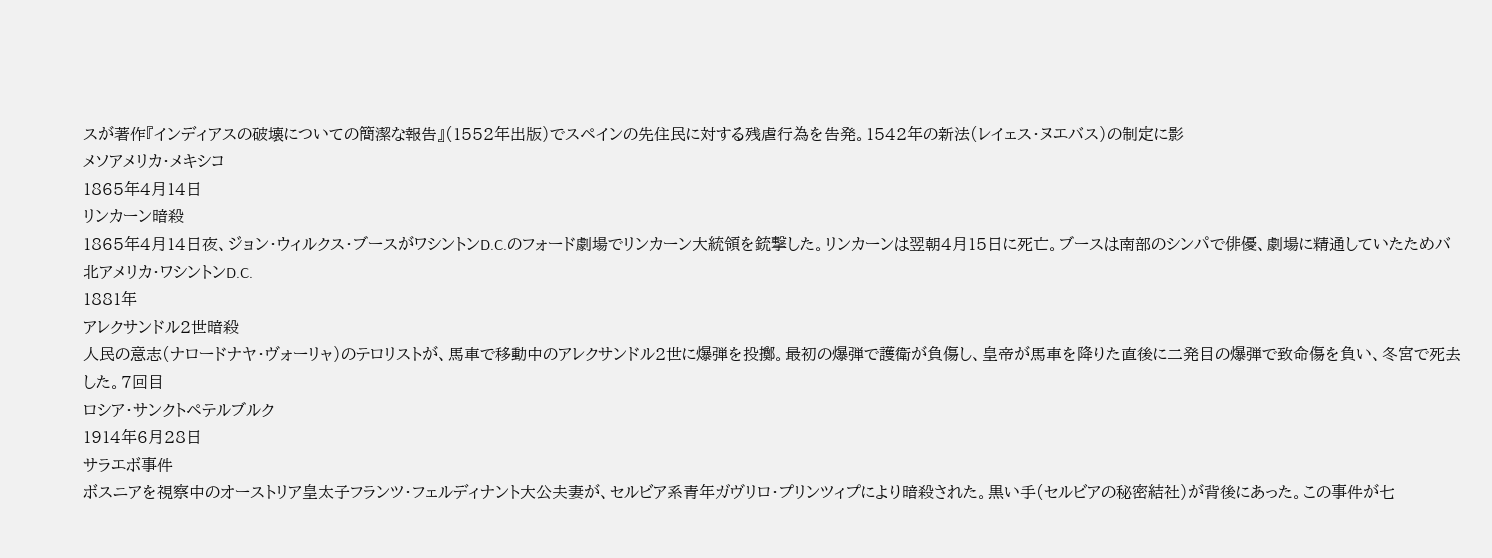スが著作『インディアスの破壊についての簡潔な報告』(1552年出版)でスペインの先住民に対する残虐行為を告発。1542年の新法(レイェス・ヌエバス)の制定に影
メソアメリカ・メキシコ
1865年4月14日
リンカーン暗殺
1865年4月14日夜、ジョン・ウィルクス・ブースがワシントンD.C.のフォード劇場でリンカーン大統領を銃撃した。リンカーンは翌朝4月15日に死亡。ブースは南部のシンパで俳優、劇場に精通していたためバ
北アメリカ・ワシントンD.C.
1881年
アレクサンドル2世暗殺
人民の意志(ナロードナヤ・ヴォーリャ)のテロリストが、馬車で移動中のアレクサンドル2世に爆弾を投擲。最初の爆弾で護衛が負傷し、皇帝が馬車を降りた直後に二発目の爆弾で致命傷を負い、冬宮で死去した。7回目
ロシア・サンクトペテルブルク
1914年6月28日
サラエボ事件
ボスニアを視察中のオーストリア皇太子フランツ・フェルディナント大公夫妻が、セルビア系青年ガヴリロ・プリンツィプにより暗殺された。黒い手(セルビアの秘密結社)が背後にあった。この事件が七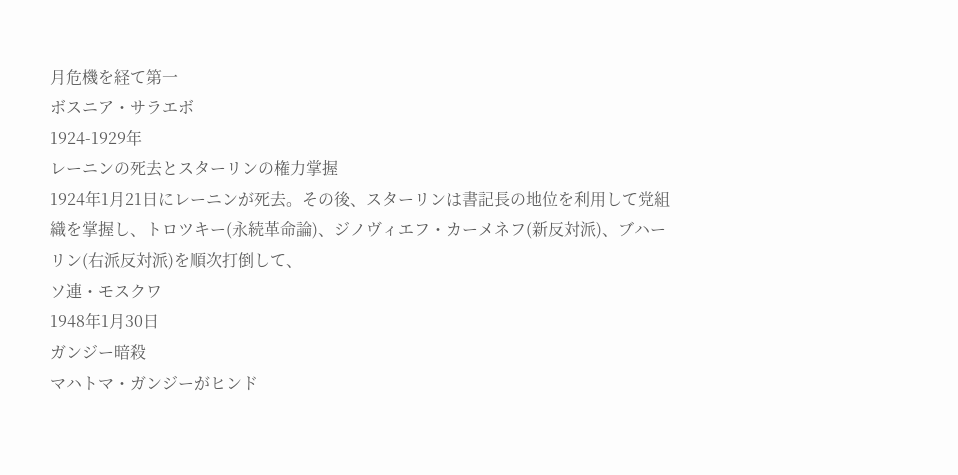月危機を経て第一
ボスニア・サラエボ
1924-1929年
レーニンの死去とスターリンの権力掌握
1924年1月21日にレーニンが死去。その後、スターリンは書記長の地位を利用して党組織を掌握し、トロツキー(永続革命論)、ジノヴィエフ・カーメネフ(新反対派)、ブハーリン(右派反対派)を順次打倒して、
ソ連・モスクワ
1948年1月30日
ガンジー暗殺
マハトマ・ガンジーがヒンド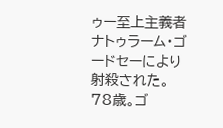ゥー至上主義者ナトゥラーム・ゴードセーにより射殺された。78歳。ゴ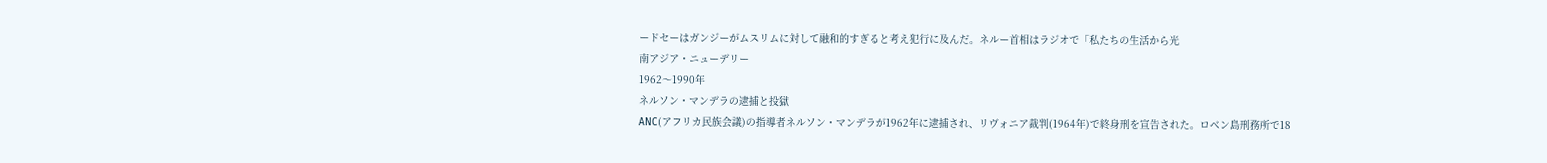ードセーはガンジーがムスリムに対して融和的すぎると考え犯行に及んだ。ネルー首相はラジオで「私たちの生活から光
南アジア・ニューデリー
1962〜1990年
ネルソン・マンデラの逮捕と投獄
ANC(アフリカ民族会議)の指導者ネルソン・マンデラが1962年に逮捕され、リヴォニア裁判(1964年)で終身刑を宣告された。ロベン島刑務所で18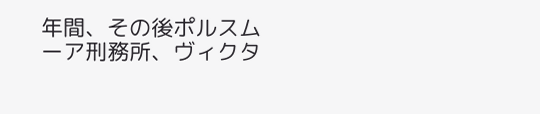年間、その後ポルスムーア刑務所、ヴィクタ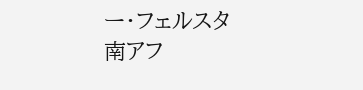ー・フェルスタ
南アフ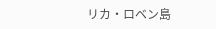リカ・ロベン島